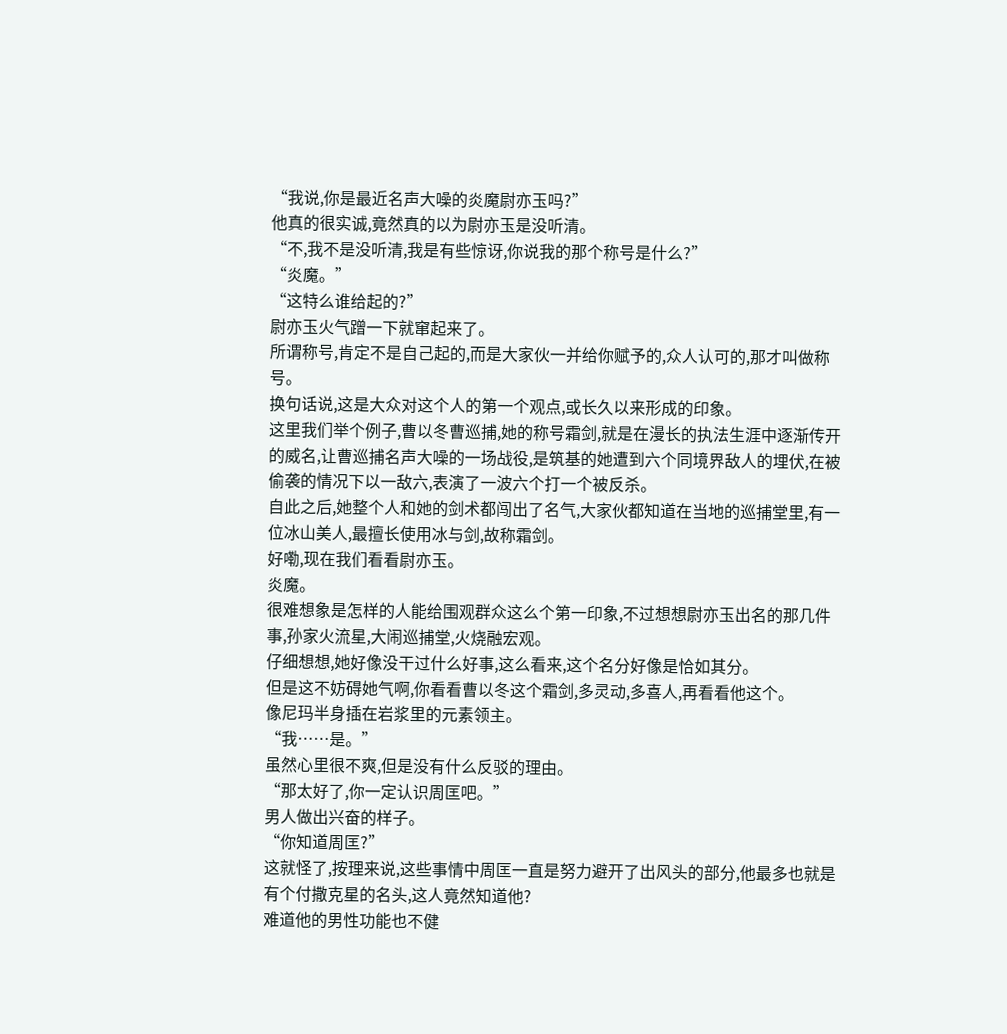“我说,你是最近名声大噪的炎魔尉亦玉吗?”
他真的很实诚,竟然真的以为尉亦玉是没听清。
“不,我不是没听清,我是有些惊讶,你说我的那个称号是什么?”
“炎魔。”
“这特么谁给起的?”
尉亦玉火气蹭一下就窜起来了。
所谓称号,肯定不是自己起的,而是大家伙一并给你赋予的,众人认可的,那才叫做称号。
换句话说,这是大众对这个人的第一个观点,或长久以来形成的印象。
这里我们举个例子,曹以冬曹巡捕,她的称号霜剑,就是在漫长的执法生涯中逐渐传开的威名,让曹巡捕名声大噪的一场战役,是筑基的她遭到六个同境界敌人的埋伏,在被偷袭的情况下以一敌六,表演了一波六个打一个被反杀。
自此之后,她整个人和她的剑术都闯出了名气,大家伙都知道在当地的巡捕堂里,有一位冰山美人,最擅长使用冰与剑,故称霜剑。
好嘞,现在我们看看尉亦玉。
炎魔。
很难想象是怎样的人能给围观群众这么个第一印象,不过想想尉亦玉出名的那几件事,孙家火流星,大闹巡捕堂,火烧融宏观。
仔细想想,她好像没干过什么好事,这么看来,这个名分好像是恰如其分。
但是这不妨碍她气啊,你看看曹以冬这个霜剑,多灵动,多喜人,再看看他这个。
像尼玛半身插在岩浆里的元素领主。
“我……是。”
虽然心里很不爽,但是没有什么反驳的理由。
“那太好了,你一定认识周匡吧。”
男人做出兴奋的样子。
“你知道周匡?”
这就怪了,按理来说,这些事情中周匡一直是努力避开了出风头的部分,他最多也就是有个付撒克星的名头,这人竟然知道他?
难道他的男性功能也不健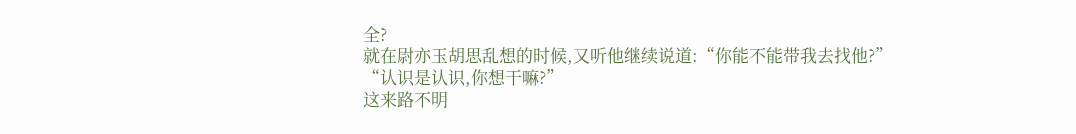全?
就在尉亦玉胡思乱想的时候,又听他继续说道:“你能不能带我去找他?”
“认识是认识,你想干嘛?”
这来路不明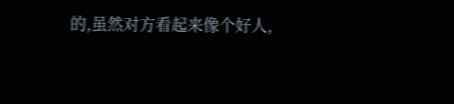的,虽然对方看起来像个好人,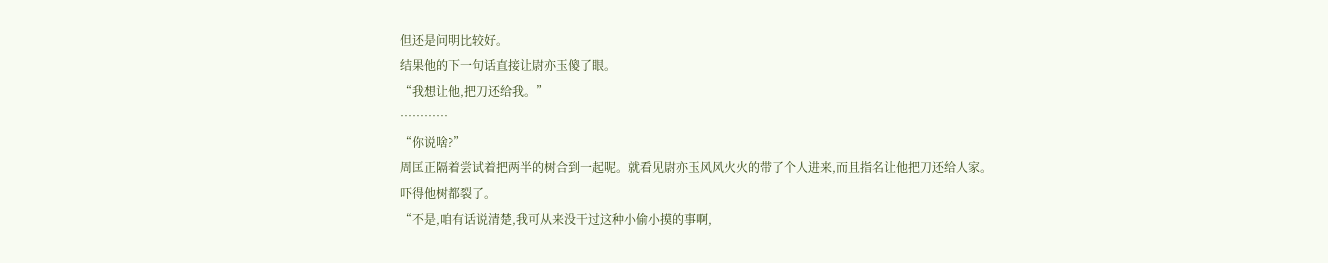但还是问明比较好。
结果他的下一句话直接让尉亦玉傻了眼。
“我想让他,把刀还给我。”
…………
“你说啥?”
周匡正隔着尝试着把两半的树合到一起呢。就看见尉亦玉风风火火的带了个人进来,而且指名让他把刀还给人家。
吓得他树都裂了。
“不是,咱有话说清楚,我可从来没干过这种小偷小摸的事啊,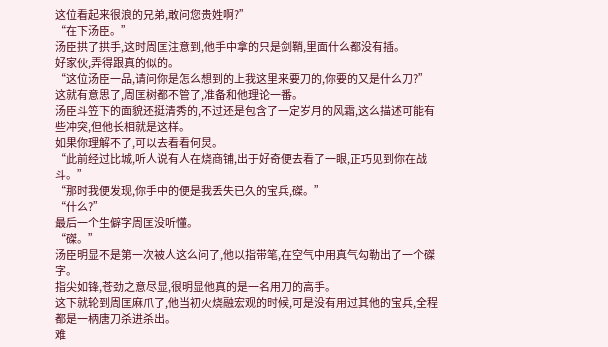这位看起来很浪的兄弟,敢问您贵姓啊?”
“在下汤臣。”
汤臣拱了拱手,这时周匡注意到,他手中拿的只是剑鞘,里面什么都没有插。
好家伙,弄得跟真的似的。
“这位汤臣一品,请问你是怎么想到的上我这里来要刀的,你要的又是什么刀?”
这就有意思了,周匡树都不管了,准备和他理论一番。
汤臣斗笠下的面貌还挺清秀的,不过还是包含了一定岁月的风霜,这么描述可能有些冲突,但他长相就是这样。
如果你理解不了,可以去看看何炅。
“此前经过比城,听人说有人在烧商铺,出于好奇便去看了一眼,正巧见到你在战斗。”
“那时我便发现,你手中的便是我丢失已久的宝兵,磔。”
“什么?”
最后一个生僻字周匡没听懂。
“磔。”
汤臣明显不是第一次被人这么问了,他以指带笔,在空气中用真气勾勒出了一个磔字。
指尖如锋,苍劲之意尽显,很明显他真的是一名用刀的高手。
这下就轮到周匡麻爪了,他当初火烧融宏观的时候,可是没有用过其他的宝兵,全程都是一柄唐刀杀进杀出。
难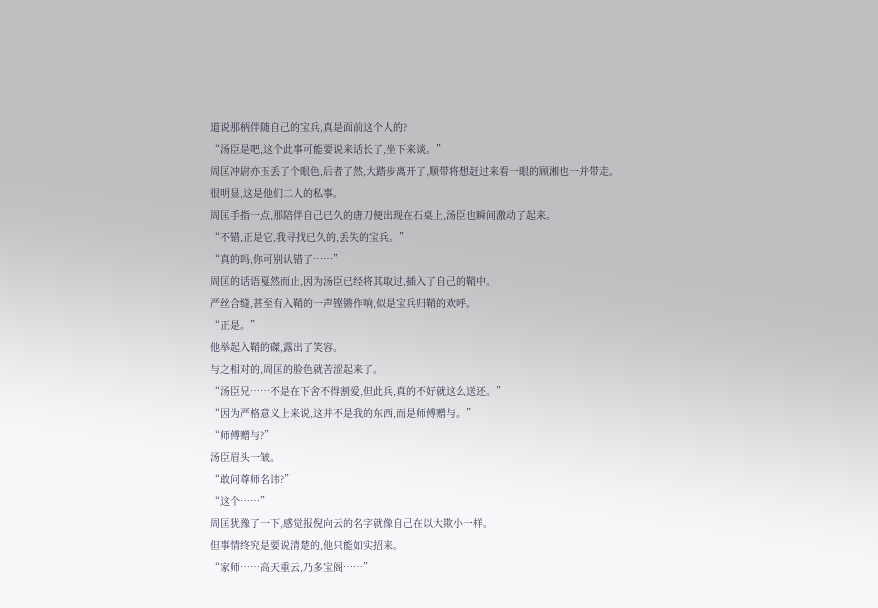道说那柄伴随自己的宝兵,真是面前这个人的?
“汤臣是吧,这个此事可能要说来话长了,坐下来谈。”
周匡冲尉亦玉丢了个眼色,后者了然,大踏步离开了,顺带将想赶过来看一眼的顾湘也一并带走。
很明显,这是他们二人的私事。
周匡手指一点,那陪伴自己已久的唐刀便出现在石桌上,汤臣也瞬间激动了起来。
“不错,正是它,我寻找已久的,丢失的宝兵。”
“真的吗,你可别认错了……”
周匡的话语戛然而止,因为汤臣已经将其取过,插入了自己的鞘中。
严丝合缝,甚至有入鞘的一声铿锵作响,似是宝兵归鞘的欢呼。
“正是。”
他举起入鞘的磔,露出了笑容。
与之相对的,周匡的脸色就苦涩起来了。
“汤臣兄……不是在下舍不得割爱,但此兵,真的不好就这么送还。”
“因为严格意义上来说,这并不是我的东西,而是师傅赠与。”
“师傅赠与?”
汤臣眉头一皱。
“敢问尊师名讳?”
“这个……”
周匡犹豫了一下,感觉报倪向云的名字就像自己在以大欺小一样。
但事情终究是要说清楚的,他只能如实招来。
“家师……高天重云,乃多宝阁……”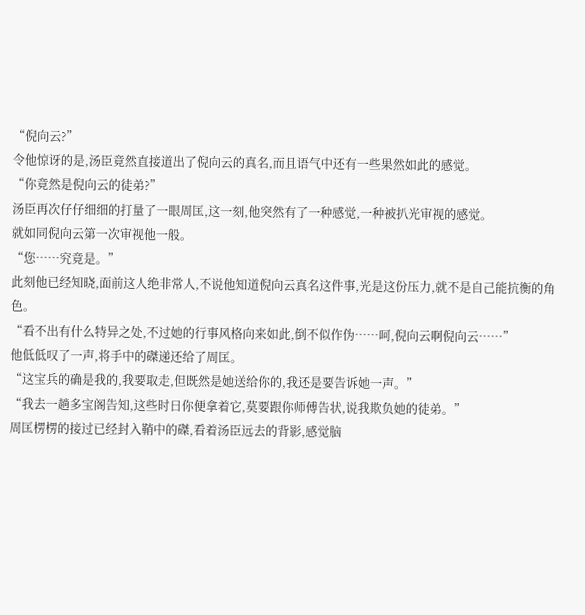“倪向云?”
令他惊讶的是,汤臣竟然直接道出了倪向云的真名,而且语气中还有一些果然如此的感觉。
“你竟然是倪向云的徒弟?”
汤臣再次仔仔细细的打量了一眼周匡,这一刻,他突然有了一种感觉,一种被扒光审视的感觉。
就如同倪向云第一次审视他一般。
“您……究竟是。”
此刻他已经知晓,面前这人绝非常人,不说他知道倪向云真名这件事,光是这份压力,就不是自己能抗衡的角色。
“看不出有什么特异之处,不过她的行事风格向来如此,倒不似作伪……呵,倪向云啊倪向云……”
他低低叹了一声,将手中的磔递还给了周匡。
“这宝兵的确是我的,我要取走,但既然是她送给你的,我还是要告诉她一声。”
“我去一趟多宝阁告知,这些时日你便拿着它,莫要跟你师傅告状,说我欺负她的徒弟。”
周匡楞楞的接过已经封入鞘中的磔,看着汤臣远去的背影,感觉脑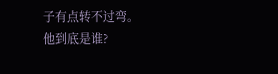子有点转不过弯。
他到底是谁?